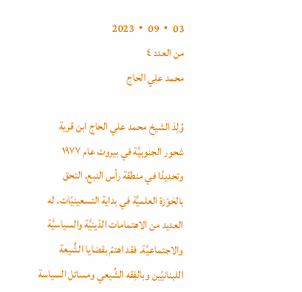03・09・2023
من العدد ٤
محمد علي الحاج

وُلِدَ الشيخ محمد علي الحاج ابن قرية شحور الجنوبيَّة في بيروت عام ١٩٧٧ وتحديدًا في منطقة رأس النبع. التحق بالحَوْزة العلميَّة في بداية التسعينيّات. له العديد من الاهتمامات الدّينيَّة والسياسيَّة والاجتماعيَّة. فقد اهتمّ بقضايا الشِّيعة اللبنانيّين وبالفِقه الشِّيعي ومسائل السياسة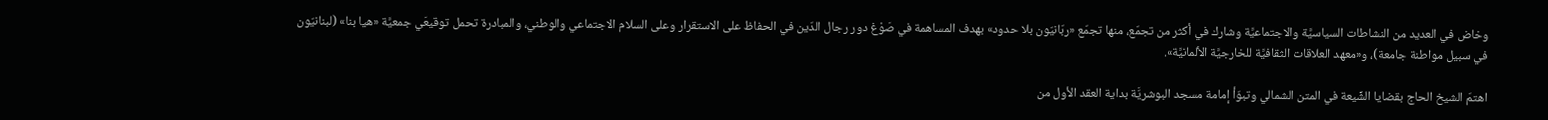وخاض في العديد من النشاطات السياسيَّة والاجتماعيَّة وشارك في أكثر من تجمّع، منها تجمّع «ربّانيّون بلا حدود» بهدف المساهمة في صَوْغ دور رجال الدّين في الحفاظ على الاستقرار وعلى السلام الاجتماعي والوطني، والمبادرة تحمل توقيعَي جمعيَّة «هيا بنا» (لبنانيّون في سبيل مواطنة جامعة)، و«معهد العلاقات الثقافيَّة للخارجيَّة الألمانيَّة».

اهتمّ الشيخ الحاج بقضايا الشِّيعة في المتن الشمالي وتبوّأ إمامة مسجد البوشريَّة بداية العقد الأول من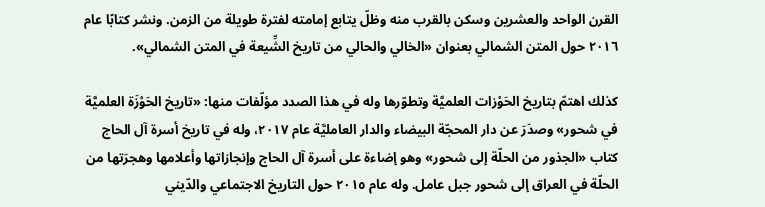القرن الواحد والعشرين وسكن بالقرب منه وظلّ يتابع إمامته لفترة طويلة من الزمن. ونشر كتابًا عام ٢٠١٦ حول المتن الشمالي بعنوان «الخالي والحالي من تاريخ الشِّيعة في المتن الشمالي».

كذلك اهتمّ بتاريخ الحَوْزات العلميَّة وتطوّرها وله في هذا الصدد مؤلّفات منها: «تاريخ الحَوْزَة العلميَّة في شحور» وصدَرَ عن دار المحجّة البيضاء والدار العامليَّة عام ٢٠١٧، وله في تاريخ أسرة آل الحاج كتاب «الجذور من الحلّة إلى شحور» وهو إضاءة على أسرة آل الحاج وإنجازاتها وأعلامها وهجرَتها من الحلّة في العراق إلى شحور جبل عامل. وله عام ٢٠١٥ حول التاريخ الاجتماعي والدّيني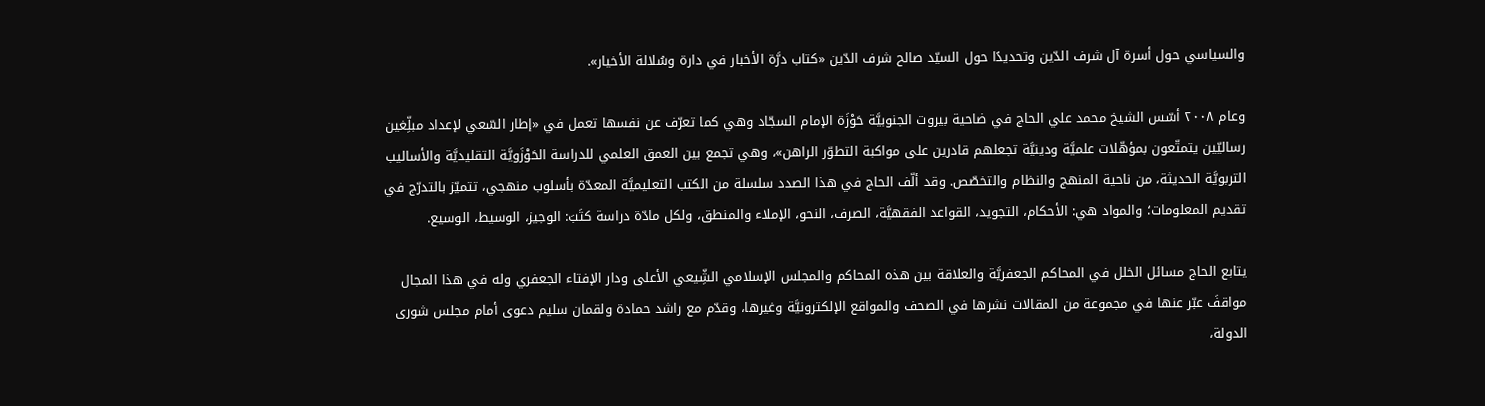والسياسي حول أسرة آل شرف الدّين وتحديدًا حول السيّد صالح شرف الدّين «كتاب درَّة الأخبار في دارة وسُلالة الأخيار».

وعام ٢٠٠٨ أسّس الشيخ محمد علي الحاج في ضاحية بيروت الجنوبيَّة حَوْزَة الإمام السجّاد وهي كما تعرّف عن نفسها تعمل في «إطار السّعي لإعداد مبلِّغين رساليّين يتمتّعون بمؤهّلات علميَّة ودينيَّة تجعلهم قادرين على مواكبة التطوّر الراهن»، وهي تجمع بين العمق العلمي للدراسة الحَوْزَويَّة التقليديَّة والأساليب التربويَّة الحديثة، من ناحية المنهج والنظام والتخصّص. وقد ألّف الحاج في هذا الصدد سلسلة من الكتب التعليميَّة المعدّة بأسلوب منهجي، تتميّز بالتدرّج في تقديم المعلومات؛ والمواد هي: الأحكام، التجويد، القواعد الفقهيَّة، الصرف، النحو، الإملاء والمنطق، ولكل مادّة دراسة كتَبَ: الوجيز، الوسيط، الوسيع.

يتابع الحاج مسائل الخلل في المحاكم الجعفريَّة والعلاقة بين هذه المحاكم والمجلس الإسلامي الشِّيعي الأعلى ودار الإفتاء الجعفري وله في هذا المجال مواقفَ عبّر عنها في مجموعة من المقالات نشرها في الصحف والمواقع الإلكترونيَّة وغيرها، وقدّم مع راشد حمادة ولقمان سليم دعوى أمام مجلس شورى الدولة،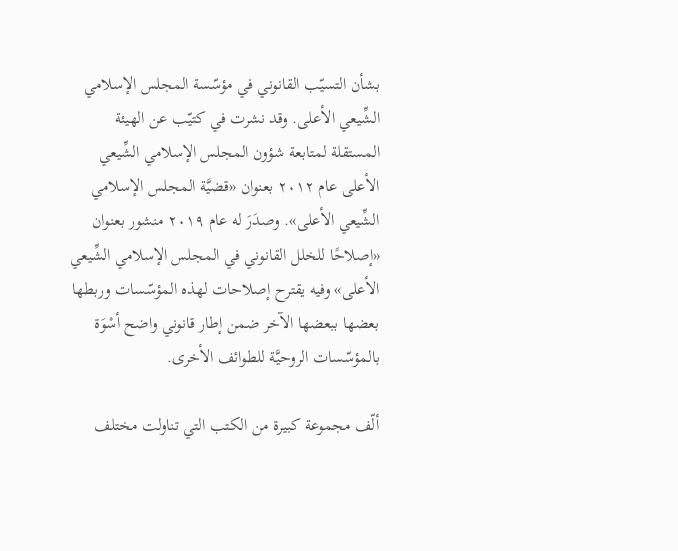بشأن التسيّب القانوني في مؤسّسة المجلس الإسلامي الشِّيعي الأعلى. وقد نشرت في كتيّب عن الهيئة المستقلة لمتابعة شؤون المجلس الإسلامي الشِّيعي الأعلى عام ٢٠١٢ بعنوان «قضيَّة المجلس الإسلامي الشِّيعي الأعلى». وصدَرَ له عام ٢٠١٩ منشور بعنوان «إصلاحًا للخلل القانوني في المجلس الإسلامي الشِّيعي الأعلى» وفيه يقترح إصلاحات لهذه المؤسّسات وربطها بعضها ببعضها الآخر ضمن إطار قانوني واضح أسْوَة بالمؤسّسات الروحيَّة للطوائف الأخرى.

ألّف مجموعة كبيرة من الكتب التي تناولت مختلف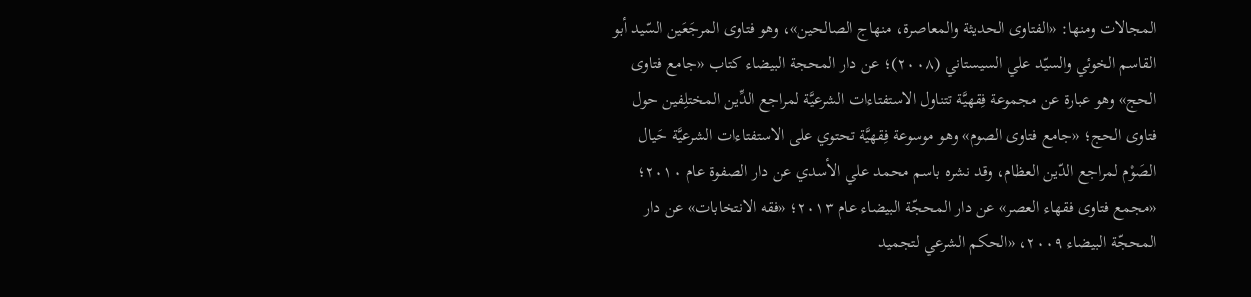المجالات ومنها: «الفتاوى الحديثة والمعاصرة، منهاج الصالحين»، وهو فتاوى المرجَعَين السّيد أبو القاسم الخوئي والسيّد علي السيستاني (٢٠٠٨)؛ عن دار المحجة البيضاء كتاب «جامع فتاوى الحج» وهو عبارة عن مجموعة فِقهيَّة تتناول الاستفتاءات الشرعيَّة لمراجع الدِّين المختلِفين حول فتاوى الحج؛ «جامع فتاوى الصوم» وهو موسوعة فِقهيَّة تحتوي على الاستفتاءات الشرعيَّة حَيال الصَوْم لمراجع الدّين العظام، وقد نشره باسم محمد علي الأسدي عن دار الصفوة عام ٢٠١٠؛ «مجمع فتاوى فقهاء العصر» عن دار المحجّة البيضاء عام ٢٠١٣؛ «فقه الانتخابات» عن دار المحجّة البيضاء ٢٠٠٩، «الحكم الشرعي لتجميد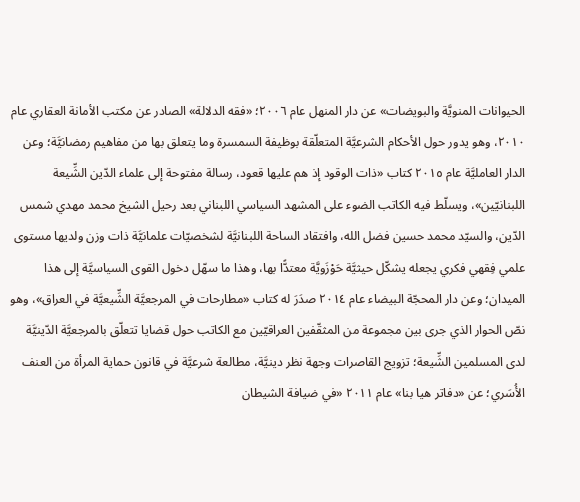الحيوانات المنويَّة والبويضات» عن دار المنهل عام ٢٠٠٦؛ «فقه الدلالة» الصادر عن مكتب الأمانة العقاري عام ٢٠١٠، وهو يدور حول الأحكام الشرعيَّة المتعلّقة بوظيفة السمسرة وما يتعلق بها من مفاهيم رمضانيَّة؛ وعن الدار العامليَّة عام ٢٠١٥ كتاب «ذات الوقود إذ هم عليها قعود، رسالة مفتوحة إلى علماء الدّين الشِّيعة اللبنانيّين»، ويسلّط فيه الكاتب الضوء على المشهد السياسي اللبناني بعد رحيل الشيخ محمد مهدي شمس الدّين، والسيّد محمد حسين فضل الله، وافتقاد الساحة اللبنانيَّة لشخصيّات علمانيَّة ذات وزن ولديها مستوى علمي فِقهي فكري يجعله يشكّل حيثيَّة حَوْزَويَّة معتدًّا بها، وهذا ما سهّل دخول القوى السياسيَّة إلى هذا الميدان؛ وعن دار المحجّة البيضاء عام ٢٠١٤ صدَرَ له كتاب «مطارحات في المرجعيَّة الشِّيعيَّة في العراق»، وهو نصّ الحوار الذي جرى بين مجموعة من المثقّفين العراقيّين مع الكاتب حول قضايا تتعلّق بالمرجعيَّة الدّينيَّة لدى المسلمين الشِّيعة؛ تزويج القاصرات وجهة نظر دينيَّة، مطالعة شرعيَّة في قانون حماية المرأة من العنف الأُسَري؛ عن «دفاتر هيا بنا» عام ٢٠١١ «في ضيافة الشيطان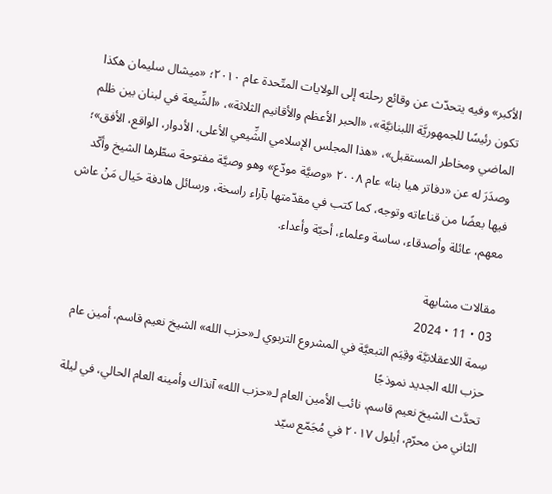الأكبر» وفيه يتحدّث عن وقائع رحلته إلى الولايات المتّحدة عام ٢٠١٠؛ «ميشال سليمان هكذا تكون رئيسًا للجمهوريَّة اللبنانيَّة»، «الحبر الأعظم والأقانيم الثلاثة»، «الشِّيعة في لبنان بين ظلم الماضي ومخاطر المستقبل»، «هذا المجلس الإسلامي الشِّيعي الأعلى، الأدوار، الواقع، الأفق»؛ وصدَرَ له عن «دفاتر هيا بنا» عام ٢٠٠٨ «وصيَّة مودّع» وهو وصيَّة مفتوحة سطّرها الشيخ وأكّد فيها بعضًا من قناعاته وتوجه، كما كتب في مقدّمتها بآراء راسخة، ورسائل هادفة حَيال مَنْ عاش معهم، عائلة وأصدقاء، ساسة وعلماء، أحبّة وأعداء.

مقالات مشابهة
03・11・2024
سِمة اللاعقلانيَّة وقِيَم التبعيَّة في المشروع التربوي لـ«حزب الله» الشيخ نعيم قاسم، أمين عام حزب الله الجديد نموذجًا
تحدَّث الشيخ نعيم قاسم، نائب الأمين العام لـ«حزب الله» آنذاك وأمينه العام الحالي، في ليلة الثاني من محرّم، أيلول ٢٠١٧ في مُجَمّع سيّد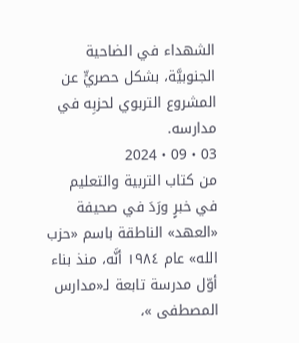الشهداء في الضاحية الجنوبيَّة، بشكل حصريٍّ عن المشروع التربوي لحزبِه في مدارسه.
03・09・2024
من كتاب التربية والتعليم
في خبرٍ ورَدَ في صحيفة «العهد» الناطقة باسم «حزب الله» عام ١٩٨٤ أنَّه، منذ بناء أوّل مدرسة تابعة لـ«مدارس المصطفى »،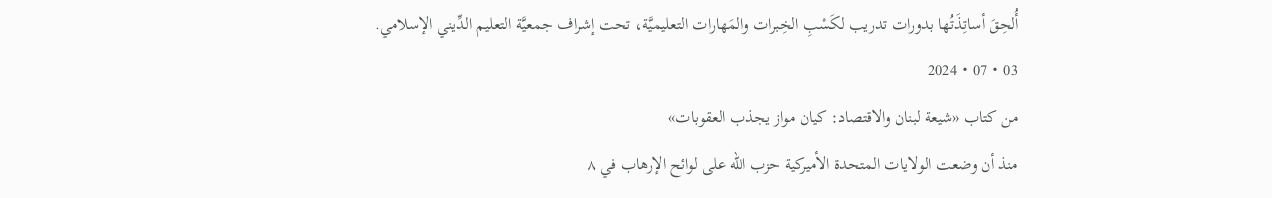أُلحِقَ أساتِذَتُها بدورات تدريب لكَسْبِ الخِبرات والمَهارات التعليميَّة، تحت إشراف جمعيَّة التعليم الدِّيني الإسلامي.
03・07・2024
من كتاب «شيعة لبنان والاقتصاد: كيان مواز يجذب العقوبات»
منذ أن وضعت الولايات المتحدة الأميركية حزب الله على لوائح الإرهاب في ٨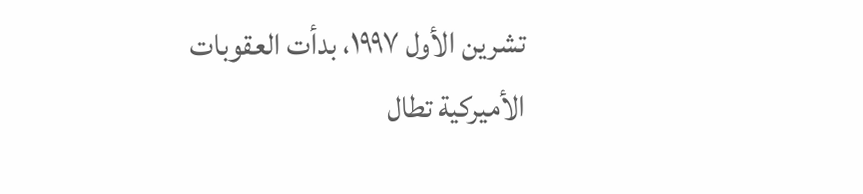تشرين الأول ١٩٩٧، بدأت العقوبات الأميركية تطال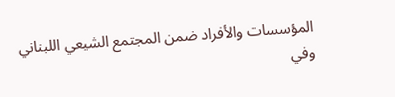المؤسسات والأفراد ضمن المجتمع الشيعي اللبناني وفي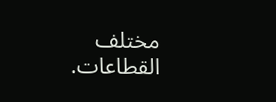مختلف القطاعات.